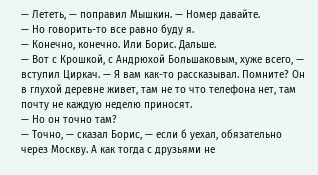— Лететь, — поправил Мышкин. — Номер давайте.
— Но говорить-то все равно буду я.
— Конечно, конечно. Или Борис. Дальше.
— Вот с Крошкой, с Андрюхой Большаковым, хуже всего, — вступил Циркач. — Я вам как-то рассказывал. Помните? Он в глухой деревне живет, там не то что телефона нет, там почту не каждую неделю приносят.
— Но он точно там?
— Точно, — сказал Борис, — если б уехал, обязательно через Москву. А как тогда с друзьями не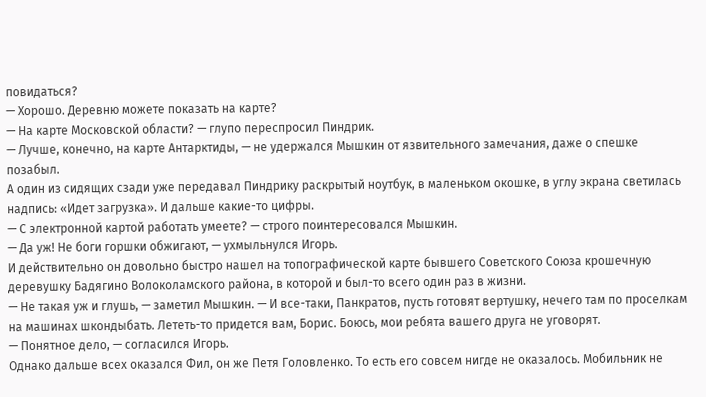повидаться?
— Хорошо. Деревню можете показать на карте?
— На карте Московской области? — глупо переспросил Пиндрик.
— Лучше, конечно, на карте Антарктиды, — не удержался Мышкин от язвительного замечания, даже о спешке позабыл.
А один из сидящих сзади уже передавал Пиндрику раскрытый ноутбук, в маленьком окошке, в углу экрана светилась надпись: «Идет загрузка». И дальше какие-то цифры.
— С электронной картой работать умеете? — строго поинтересовался Мышкин.
— Да уж! Не боги горшки обжигают, — ухмыльнулся Игорь.
И действительно он довольно быстро нашел на топографической карте бывшего Советского Союза крошечную деревушку Бадягино Волоколамского района, в которой и был-то всего один раз в жизни.
— Не такая уж и глушь, — заметил Мышкин. — И все-таки, Панкратов, пусть готовят вертушку, нечего там по проселкам на машинах шкондыбать. Лететь-то придется вам, Борис. Боюсь, мои ребята вашего друга не уговорят.
— Понятное дело, — согласился Игорь.
Однако дальше всех оказался Фил, он же Петя Головленко. То есть его совсем нигде не оказалось. Мобильник не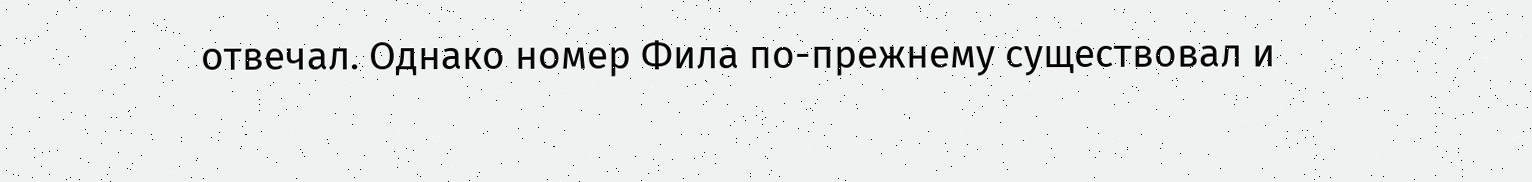отвечал. Однако номер Фила по-прежнему существовал и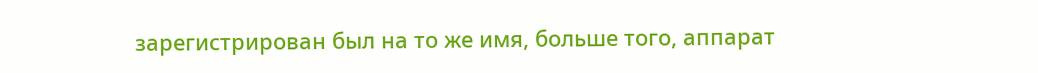зарегистрирован был на то же имя, больше того, аппарат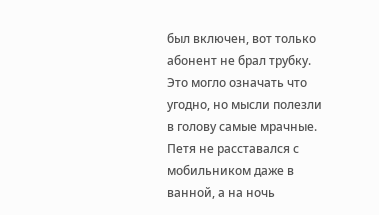был включен, вот только абонент не брал трубку. Это могло означать что угодно, но мысли полезли в голову самые мрачные. Петя не расставался с мобильником даже в ванной, а на ночь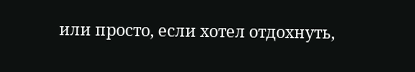или просто, если хотел отдохнуть,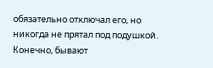обязательно отключал его, но никогда не прятал под подушкой. Конечно, бывают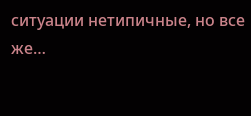ситуации нетипичные, но все же…